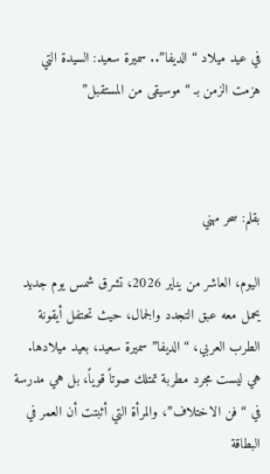في عيد ميلاد “الديفا”.. سميرة سعيد: السيدة التي هزمت الزمن بـ “موسيقى من المستقبل”



بقلم: سحر مهني

اليوم، العاشر من يناير 2026، تشرق شمس يوم جديد يحمل معه عبق التجدد والجمال، حيث تحتفل أيقونة الطرب العربي، “الديفا” سميرة سعيد، بعيد ميلادها. هي ليست مجرد مطربة تمتلك صوتاً قوياً، بل هي مدرسة في “فن الاختلاف”، والمرأة التي أثبتت أن العمر في البطاقة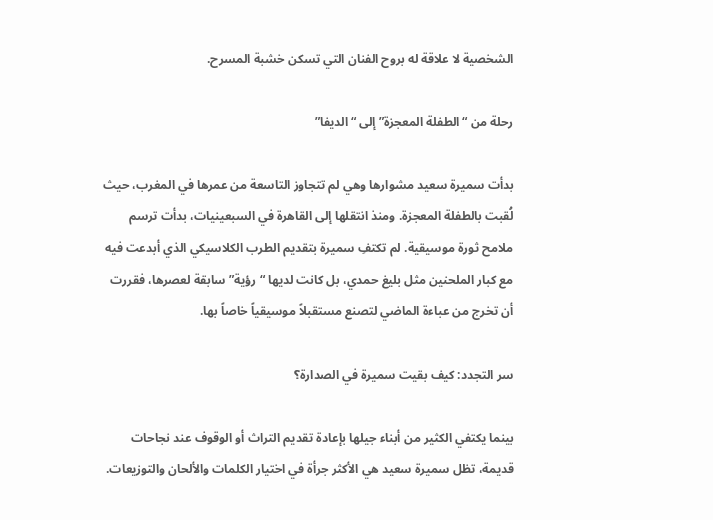الشخصية لا علاقة له بروح الفنان التي تسكن خشبة المسرح.

رحلة من “الطفلة المعجزة” إلى “الديفا”

بدأت سميرة سعيد مشوارها وهي لم تتجاوز التاسعة من عمرها في المغرب، حيث لُقبت بالطفلة المعجزة. ومنذ انتقلها إلى القاهرة في السبعينيات، بدأت ترسم ملامح ثورة موسيقية. لم تكتفِ سميرة بتقديم الطرب الكلاسيكي الذي أبدعت فيه مع كبار الملحنين مثل بليغ حمدي، بل كانت لديها “رؤية” سابقة لعصرها، فقررت أن تخرج من عباءة الماضي لتصنع مستقبلاً موسيقياً خاصاً بها.

سر التجدد: كيف بقيت سميرة في الصدارة؟

بينما يكتفي الكثير من أبناء جيلها بإعادة تقديم التراث أو الوقوف عند نجاحات قديمة، تظل سميرة سعيد هي الأكثر جرأة في اختيار الكلمات والألحان والتوزيعات.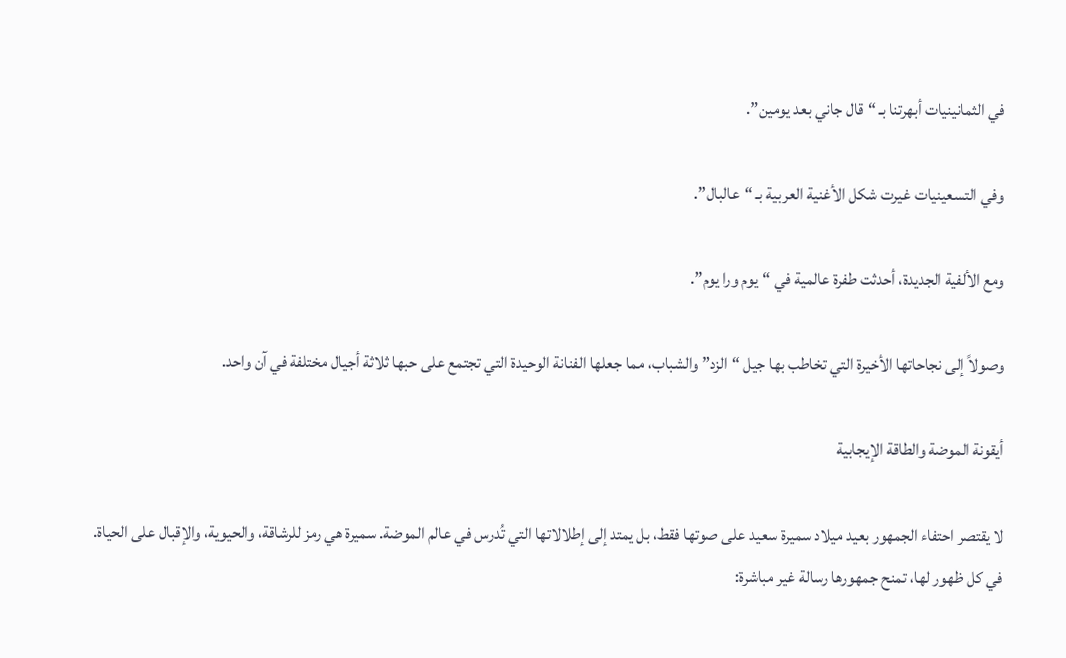في الثمانينيات أبهرتنا بـ “قال جاني بعد يومين”.

وفي التسعينيات غيرت شكل الأغنية العربية بـ “عالبال”.

ومع الألفية الجديدة، أحدثت طفرة عالمية في “يوم ورا يوم”.

وصولاً إلى نجاحاتها الأخيرة التي تخاطب بها جيل “الزد” والشباب، مما جعلها الفنانة الوحيدة التي تجتمع على حبها ثلاثة أجيال مختلفة في آن واحد.

أيقونة الموضة والطاقة الإيجابية

لا يقتصر احتفاء الجمهور بعيد ميلاد سميرة سعيد على صوتها فقط، بل يمتد إلى إطلالاتها التي تُدرس في عالم الموضة. سميرة هي رمز للرشاقة، والحيوية، والإقبال على الحياة. في كل ظهور لها، تمنح جمهورها رسالة غير مباشرة: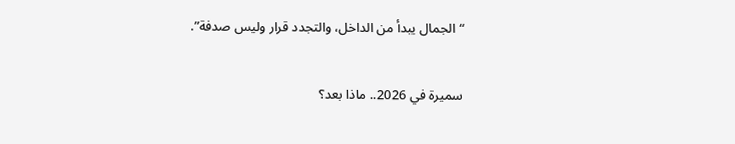“الجمال يبدأ من الداخل، والتجدد قرار وليس صدفة”.

سميرة في 2026.. ماذا بعد؟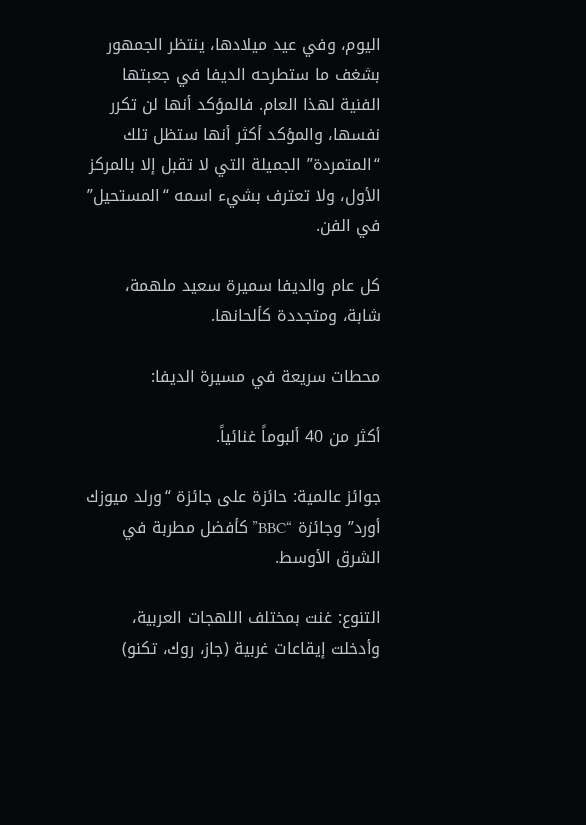اليوم، وفي عيد ميلادها، ينتظر الجمهور بشغف ما ستطرحه الديفا في جعبتها الفنية لهذا العام. فالمؤكد أنها لن تكرر نفسها، والمؤكد أكثر أنها ستظل تلك “المتمردة” الجميلة التي لا تقبل إلا بالمركز الأول، ولا تعترف بشيء اسمه “المستحيل” في الفن.

كل عام والديفا سميرة سعيد ملهمة، شابة، ومتجددة كألحانها.

محطات سريعة في مسيرة الديفا:

أكثر من 40 ألبوماً غنائياً.

جوائز عالمية: حائزة على جائزة “ورلد ميوزك أورد” وجائزة “BBC” كأفضل مطربة في الشرق الأوسط.

التنوع: غنت بمختلف اللهجات العربية، وأدخلت إيقاعات غربية (جاز، روك، تكنو)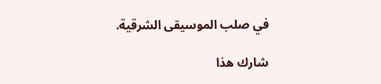في صلب الموسيقى الشرقية.

شارك هذا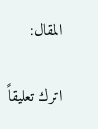المقال:

اترك تعليقاً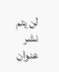لن يتم نشر عنوان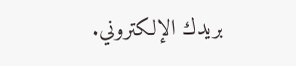بريدك الإلكتروني.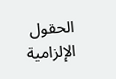الحقول الإلزامية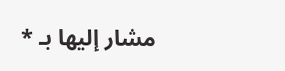مشار إليها بـ *